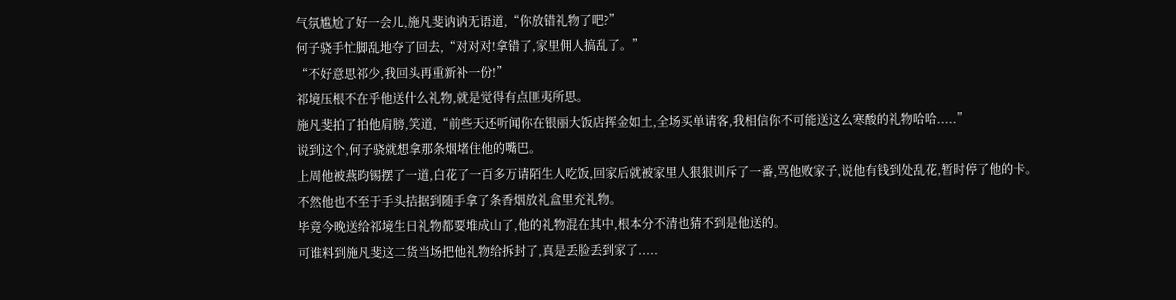气氛尴尬了好一会儿,施凡斐讷讷无语道,“你放错礼物了吧?”
何子骁手忙脚乱地夺了回去,“对对对!拿错了,家里佣人搞乱了。”
“不好意思祁少,我回头再重新补一份!”
祁境压根不在乎他送什么礼物,就是觉得有点匪夷所思。
施凡斐拍了拍他肩膀,笑道,“前些天还听闻你在银丽大饭店挥金如土,全场买单请客,我相信你不可能送这么寒酸的礼物哈哈.....”
说到这个,何子骁就想拿那条烟堵住他的嘴巴。
上周他被燕昀锡摆了一道,白花了一百多万请陌生人吃饭,回家后就被家里人狠狠训斥了一番,骂他败家子,说他有钱到处乱花,暂时停了他的卡。
不然他也不至于手头拮据到随手拿了条香烟放礼盒里充礼物。
毕竟今晚送给祁境生日礼物都要堆成山了,他的礼物混在其中,根本分不清也猜不到是他送的。
可谁料到施凡斐这二货当场把他礼物给拆封了,真是丢脸丢到家了.....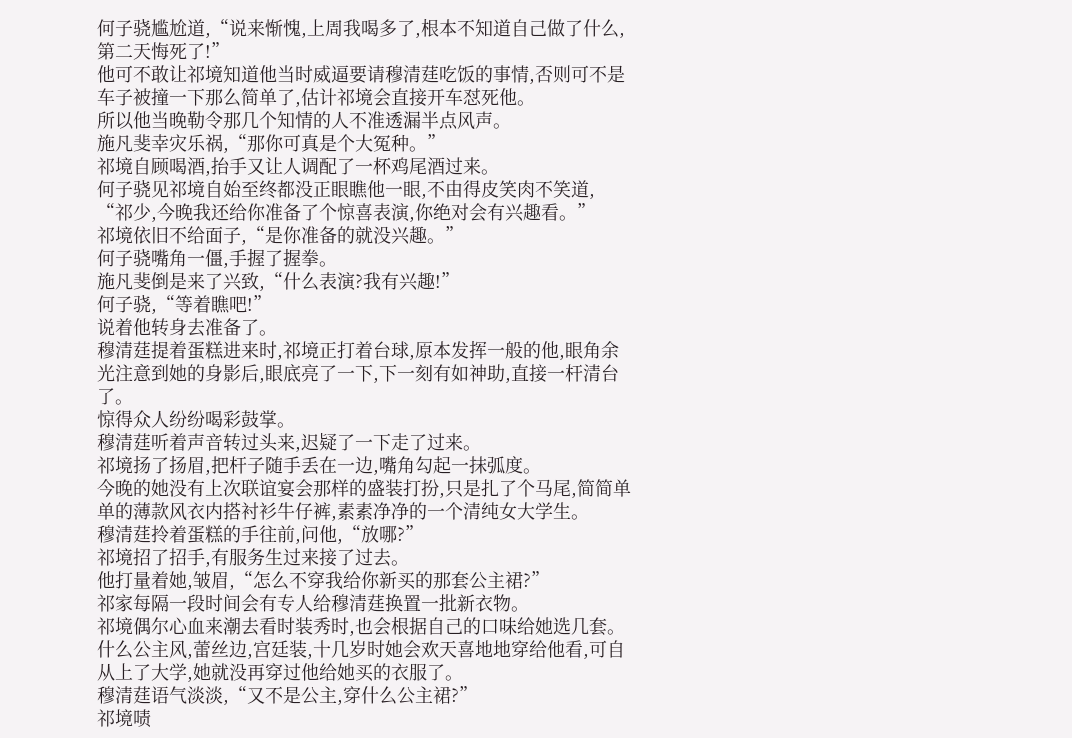何子骁尴尬道,“说来惭愧,上周我喝多了,根本不知道自己做了什么,第二天悔死了!”
他可不敢让祁境知道他当时威逼要请穆清莛吃饭的事情,否则可不是车子被撞一下那么简单了,估计祁境会直接开车怼死他。
所以他当晚勒令那几个知情的人不准透漏半点风声。
施凡斐幸灾乐祸,“那你可真是个大冤种。”
祁境自顾喝酒,抬手又让人调配了一杯鸡尾酒过来。
何子骁见祁境自始至终都没正眼瞧他一眼,不由得皮笑肉不笑道,
“祁少,今晚我还给你准备了个惊喜表演,你绝对会有兴趣看。”
祁境依旧不给面子,“是你准备的就没兴趣。”
何子骁嘴角一僵,手握了握拳。
施凡斐倒是来了兴致,“什么表演?我有兴趣!”
何子骁,“等着瞧吧!”
说着他转身去准备了。
穆清莛提着蛋糕进来时,祁境正打着台球,原本发挥一般的他,眼角余光注意到她的身影后,眼底亮了一下,下一刻有如神助,直接一杆清台了。
惊得众人纷纷喝彩鼓掌。
穆清莛听着声音转过头来,迟疑了一下走了过来。
祁境扬了扬眉,把杆子随手丢在一边,嘴角勾起一抹弧度。
今晚的她没有上次联谊宴会那样的盛装打扮,只是扎了个马尾,简简单单的薄款风衣内搭衬衫牛仔裤,素素净净的一个清纯女大学生。
穆清莛拎着蛋糕的手往前,问他,“放哪?”
祁境招了招手,有服务生过来接了过去。
他打量着她,皱眉,“怎么不穿我给你新买的那套公主裙?”
祁家每隔一段时间会有专人给穆清莛换置一批新衣物。
祁境偶尔心血来潮去看时装秀时,也会根据自己的口味给她选几套。
什么公主风,蕾丝边,宫廷装,十几岁时她会欢天喜地地穿给他看,可自从上了大学,她就没再穿过他给她买的衣服了。
穆清莛语气淡淡,“又不是公主,穿什么公主裙?”
祁境啧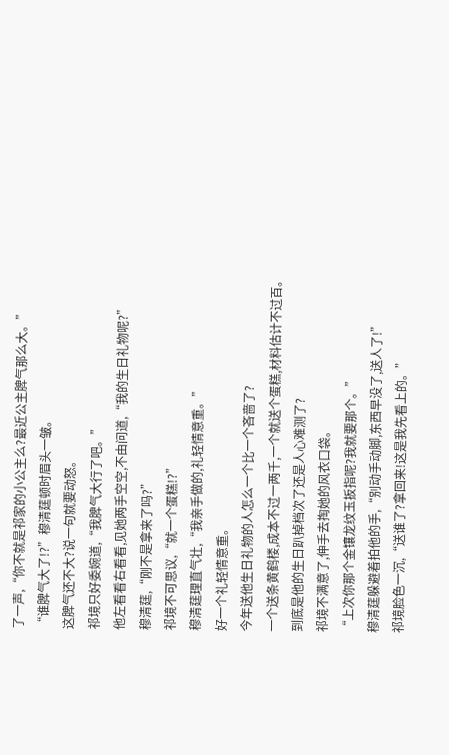了一声,“你不就是祁家的小公主么?最近公主脾气那么大。”
“谁脾气大了!?”穆清莛顿时眉头一皱。
这脾气还不大?说一句就要动怒。
祁境只好委婉道,“我脾气大行了吧。”
他左看看右看看,见她两手空空,不由问道,“我的生日礼物呢?”
穆清莛,“刚不是拿来了吗?”
祁境不可思议,“就一个蛋糕!?”
穆清莛理直气壮,“我亲手做的,礼轻情意重。”
好一个礼轻情意重。
今年送他生日礼物的人怎么一个比一个吝啬了?
一个送条黄鹤楼,成本不过一两千,一个就送个蛋糕,材料估计不过百。
到底是他的生日趴掉档次了还是人心难测了?
祁境不满意了,伸手去掏她的风衣口袋。
“上次你那个金镶龙纹玉扳指呢?我就要那个。”
穆清莛躲避着拍他的手,“别动手动脚,东西早没了,送人了!”
祁境脸色一沉,“送谁了?拿回来!这是我先看上的。”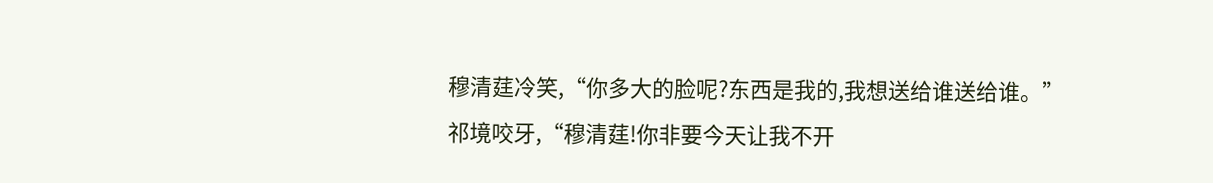穆清莛冷笑,“你多大的脸呢?东西是我的,我想送给谁送给谁。”
祁境咬牙,“穆清莛!你非要今天让我不开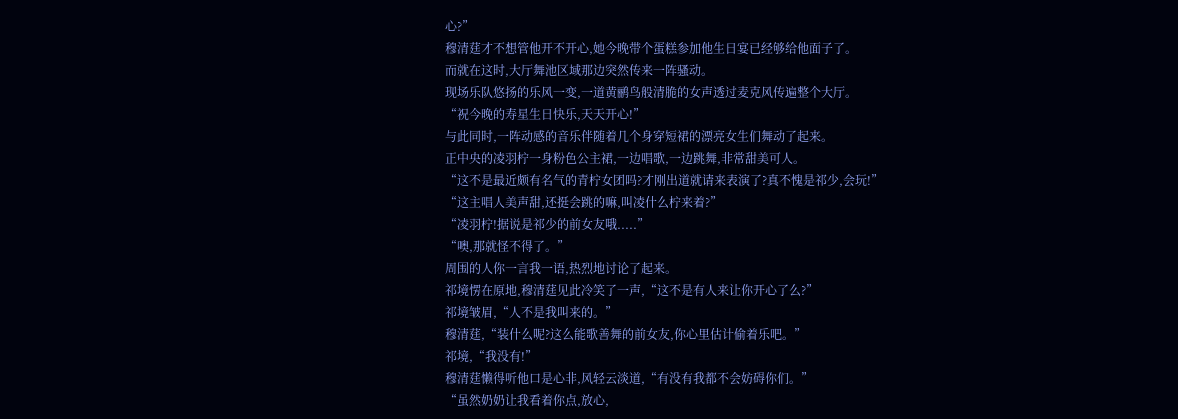心?”
穆清莛才不想管他开不开心,她今晚带个蛋糕参加他生日宴已经够给他面子了。
而就在这时,大厅舞池区域那边突然传来一阵骚动。
现场乐队悠扬的乐风一变,一道黄鹂鸟般清脆的女声透过麦克风传遍整个大厅。
“祝今晚的寿星生日快乐,天天开心!”
与此同时,一阵动感的音乐伴随着几个身穿短裙的漂亮女生们舞动了起来。
正中央的凌羽柠一身粉色公主裙,一边唱歌,一边跳舞,非常甜美可人。
“这不是最近颇有名气的青柠女团吗?才刚出道就请来表演了?真不愧是祁少,会玩!”
“这主唱人美声甜,还挺会跳的嘛,叫凌什么柠来着?”
“凌羽柠!据说是祁少的前女友哦.....”
“噢,那就怪不得了。”
周围的人你一言我一语,热烈地讨论了起来。
祁境愣在原地,穆清莛见此冷笑了一声,“这不是有人来让你开心了么?”
祁境皱眉,“人不是我叫来的。”
穆清莛,“装什么呢?这么能歌善舞的前女友,你心里估计偷着乐吧。”
祁境,“我没有!”
穆清莛懒得听他口是心非,风轻云淡道,“有没有我都不会妨碍你们。”
“虽然奶奶让我看着你点,放心,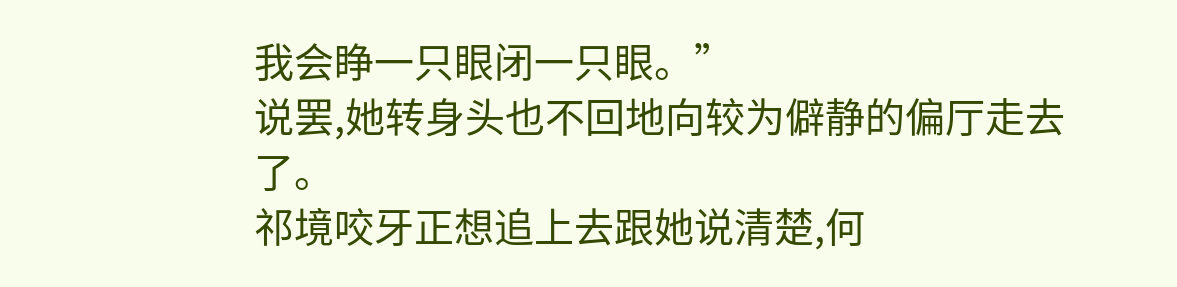我会睁一只眼闭一只眼。”
说罢,她转身头也不回地向较为僻静的偏厅走去了。
祁境咬牙正想追上去跟她说清楚,何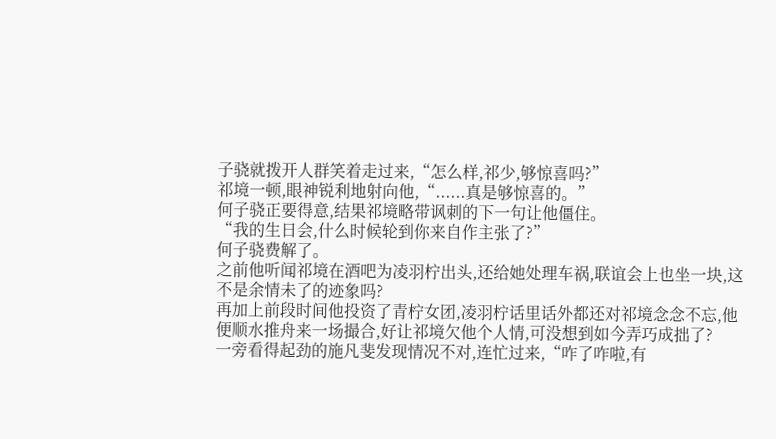子骁就拨开人群笑着走过来,“怎么样,祁少,够惊喜吗?”
祁境一顿,眼神锐利地射向他,“......真是够惊喜的。”
何子骁正要得意,结果祁境略带讽刺的下一句让他僵住。
“我的生日会,什么时候轮到你来自作主张了?”
何子骁费解了。
之前他听闻祁境在酒吧为凌羽柠出头,还给她处理车祸,联谊会上也坐一块,这不是余情未了的迹象吗?
再加上前段时间他投资了青柠女团,凌羽柠话里话外都还对祁境念念不忘,他便顺水推舟来一场撮合,好让祁境欠他个人情,可没想到如今弄巧成拙了?
一旁看得起劲的施凡斐发现情况不对,连忙过来,“咋了咋啦,有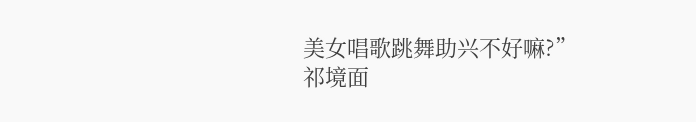美女唱歌跳舞助兴不好嘛?”
祁境面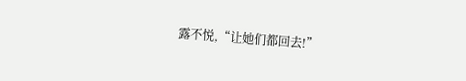露不悦,“让她们都回去!”